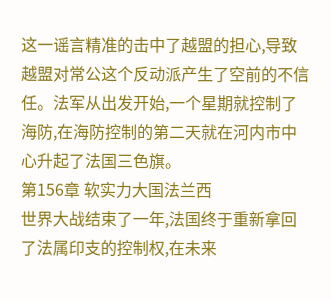这一谣言精准的击中了越盟的担心,导致越盟对常公这个反动派产生了空前的不信任。法军从出发开始,一个星期就控制了海防,在海防控制的第二天就在河内市中心升起了法国三色旗。
第156章 软实力大国法兰西
世界大战结束了一年,法国终于重新拿回了法属印支的控制权,在未来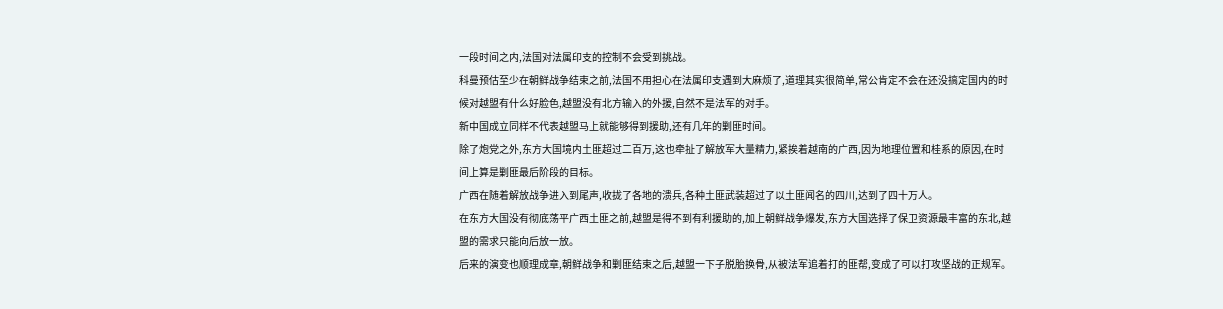一段时间之内,法国对法属印支的控制不会受到挑战。
科曼预估至少在朝鲜战争结束之前,法国不用担心在法属印支遇到大麻烦了,道理其实很简单,常公肯定不会在还没搞定国内的时候对越盟有什么好脸色,越盟没有北方输入的外援,自然不是法军的对手。
新中国成立同样不代表越盟马上就能够得到援助,还有几年的剿匪时间。
除了炮党之外,东方大国境内土匪超过二百万,这也牵扯了解放军大量精力,紧挨着越南的广西,因为地理位置和桂系的原因,在时间上算是剿匪最后阶段的目标。
广西在随着解放战争进入到尾声,收拢了各地的溃兵,各种土匪武装超过了以土匪闻名的四川,达到了四十万人。
在东方大国没有彻底荡平广西土匪之前,越盟是得不到有利援助的,加上朝鲜战争爆发,东方大国选择了保卫资源最丰富的东北,越盟的需求只能向后放一放。
后来的演变也顺理成章,朝鲜战争和剿匪结束之后,越盟一下子脱胎换骨,从被法军追着打的匪帮,变成了可以打攻坚战的正规军。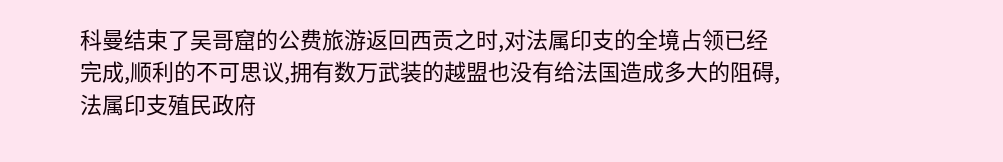科曼结束了吴哥窟的公费旅游返回西贡之时,对法属印支的全境占领已经完成,顺利的不可思议,拥有数万武装的越盟也没有给法国造成多大的阻碍,法属印支殖民政府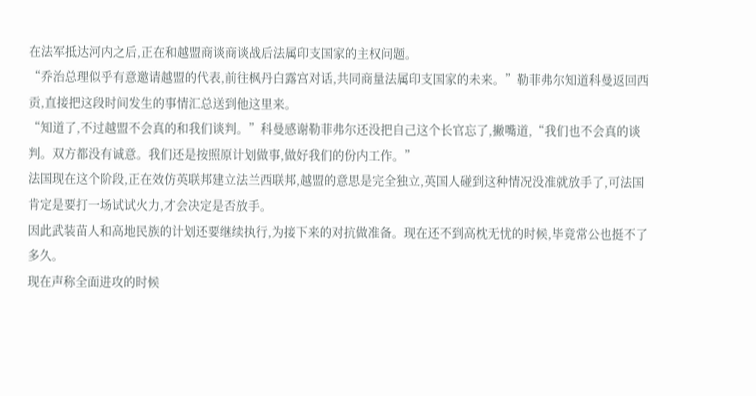在法军抵达河内之后,正在和越盟商谈商谈战后法属印支国家的主权问题。
“乔治总理似乎有意邀请越盟的代表,前往枫丹白露宫对话,共同商量法属印支国家的未来。”勒菲弗尔知道科曼返回西贡,直接把这段时间发生的事情汇总送到他这里来。
“知道了,不过越盟不会真的和我们谈判。”科曼感谢勒菲弗尔还没把自己这个长官忘了,撇嘴道,“我们也不会真的谈判。双方都没有诚意。我们还是按照原计划做事,做好我们的份内工作。”
法国现在这个阶段,正在效仿英联邦建立法兰西联邦,越盟的意思是完全独立,英国人碰到这种情况没准就放手了,可法国肯定是要打一场试试火力,才会决定是否放手。
因此武装苗人和高地民族的计划还要继续执行,为接下来的对抗做准备。现在还不到高枕无忧的时候,毕竟常公也挺不了多久。
现在声称全面进攻的时候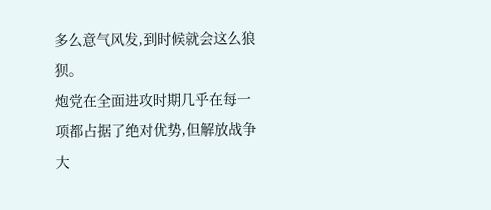多么意气风发,到时候就会这么狼狈。
炮党在全面进攻时期几乎在每一项都占据了绝对优势,但解放战争大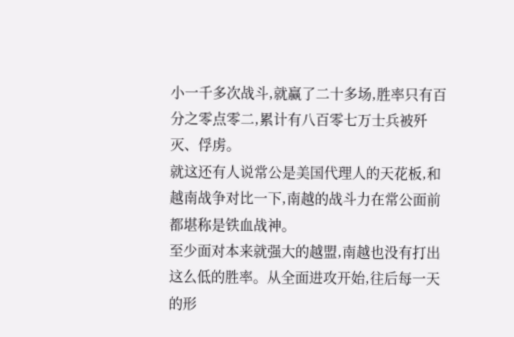小一千多次战斗,就赢了二十多场,胜率只有百分之零点零二,累计有八百零七万士兵被歼灭、俘虏。
就这还有人说常公是美国代理人的天花板,和越南战争对比一下,南越的战斗力在常公面前都堪称是铁血战神。
至少面对本来就强大的越盟,南越也没有打出这么低的胜率。从全面进攻开始,往后每一天的形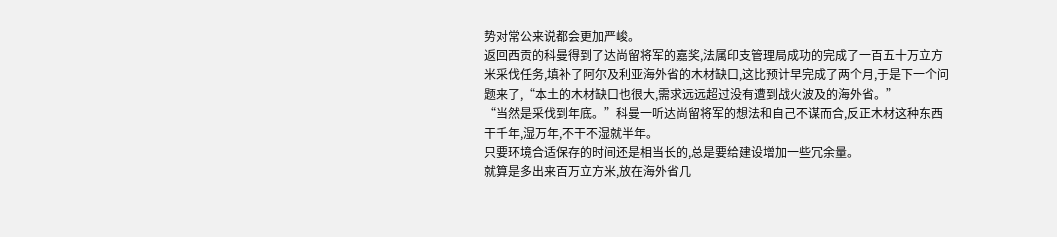势对常公来说都会更加严峻。
返回西贡的科曼得到了达尚留将军的嘉奖,法属印支管理局成功的完成了一百五十万立方米采伐任务,填补了阿尔及利亚海外省的木材缺口,这比预计早完成了两个月,于是下一个问题来了,“本土的木材缺口也很大,需求远远超过没有遭到战火波及的海外省。”
“当然是采伐到年底。”科曼一听达尚留将军的想法和自己不谋而合,反正木材这种东西干千年,湿万年,不干不湿就半年。
只要环境合适保存的时间还是相当长的,总是要给建设增加一些冗余量。
就算是多出来百万立方米,放在海外省几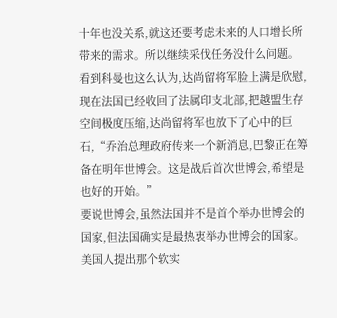十年也没关系,就这还要考虑未来的人口增长所带来的需求。所以继续采伐任务没什么问题。
看到科曼也这么认为,达尚留将军脸上满是欣慰,现在法国已经收回了法属印支北部,把越盟生存空间极度压缩,达尚留将军也放下了心中的巨石,“乔治总理政府传来一个新消息,巴黎正在筹备在明年世博会。这是战后首次世博会,希望是也好的开始。”
要说世博会,虽然法国并不是首个举办世博会的国家,但法国确实是最热衷举办世博会的国家。
美国人提出那个软实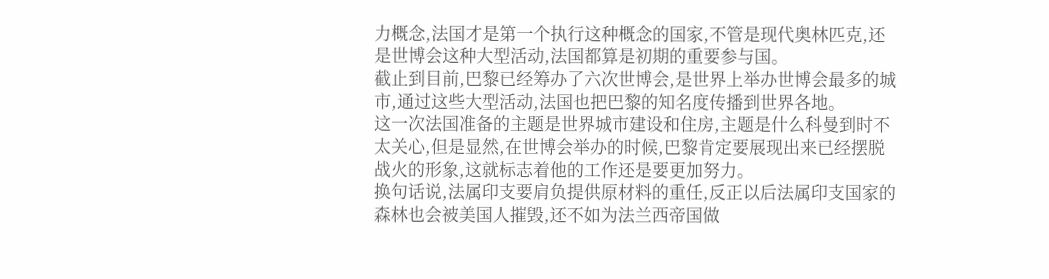力概念,法国才是第一个执行这种概念的国家,不管是现代奥林匹克,还是世博会这种大型活动,法国都算是初期的重要参与国。
截止到目前,巴黎已经筹办了六次世博会,是世界上举办世博会最多的城市,通过这些大型活动,法国也把巴黎的知名度传播到世界各地。
这一次法国准备的主题是世界城市建设和住房,主题是什么科曼到时不太关心,但是显然,在世博会举办的时候,巴黎肯定要展现出来已经摆脱战火的形象,这就标志着他的工作还是要更加努力。
换句话说,法属印支要肩负提供原材料的重任,反正以后法属印支国家的森林也会被美国人摧毁,还不如为法兰西帝国做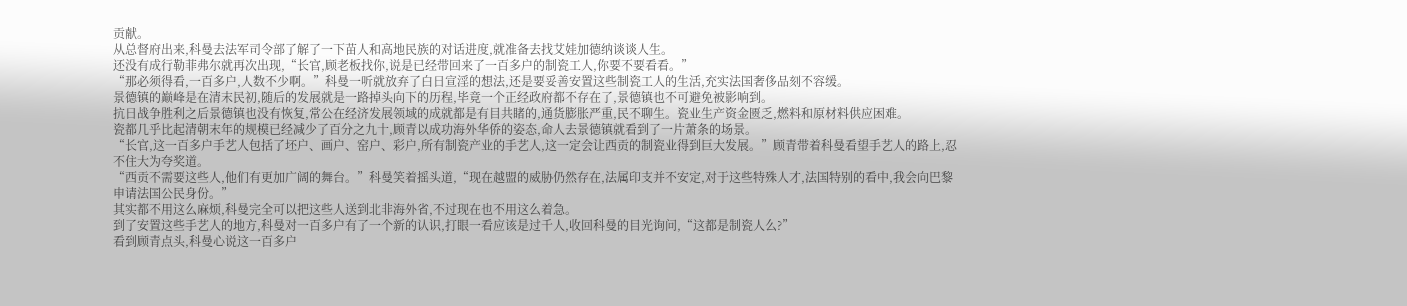贡献。
从总督府出来,科曼去法军司令部了解了一下苗人和高地民族的对话进度,就准备去找艾娃加德纳谈谈人生。
还没有成行勒菲弗尔就再次出现,“长官,顾老板找你,说是已经带回来了一百多户的制瓷工人,你要不要看看。”
“那必须得看,一百多户,人数不少啊。”科曼一听就放弃了白日宣淫的想法,还是要妥善安置这些制瓷工人的生活,充实法国奢侈品刻不容缓。
景德镇的巅峰是在清末民初,随后的发展就是一路掉头向下的历程,毕竟一个正经政府都不存在了,景德镇也不可避免被影响到。
抗日战争胜利之后景德镇也没有恢复,常公在经济发展领域的成就都是有目共睹的,通货膨胀严重,民不聊生。瓷业生产资金匮乏,燃料和原材料供应困难。
瓷都几乎比起清朝末年的规模已经减少了百分之九十,顾青以成功海外华侨的姿态,命人去景德镇就看到了一片萧条的场景。
“长官,这一百多户手艺人包括了坯户、画户、窑户、彩户,所有制瓷产业的手艺人,这一定会让西贡的制瓷业得到巨大发展。”顾青带着科曼看望手艺人的路上,忍不住大为夸奖道。
“西贡不需要这些人,他们有更加广阔的舞台。”科曼笑着摇头道,“现在越盟的威胁仍然存在,法属印支并不安定,对于这些特殊人才,法国特别的看中,我会向巴黎申请法国公民身份。”
其实都不用这么麻烦,科曼完全可以把这些人送到北非海外省,不过现在也不用这么着急。
到了安置这些手艺人的地方,科曼对一百多户有了一个新的认识,打眼一看应该是过千人,收回科曼的目光询问,“这都是制瓷人么?”
看到顾青点头,科曼心说这一百多户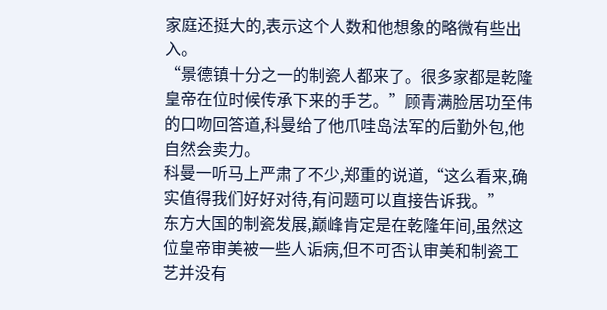家庭还挺大的,表示这个人数和他想象的略微有些出入。
“景德镇十分之一的制瓷人都来了。很多家都是乾隆皇帝在位时候传承下来的手艺。”顾青满脸居功至伟的口吻回答道,科曼给了他爪哇岛法军的后勤外包,他自然会卖力。
科曼一听马上严肃了不少,郑重的说道,“这么看来,确实值得我们好好对待,有问题可以直接告诉我。”
东方大国的制瓷发展,巅峰肯定是在乾隆年间,虽然这位皇帝审美被一些人诟病,但不可否认审美和制瓷工艺并没有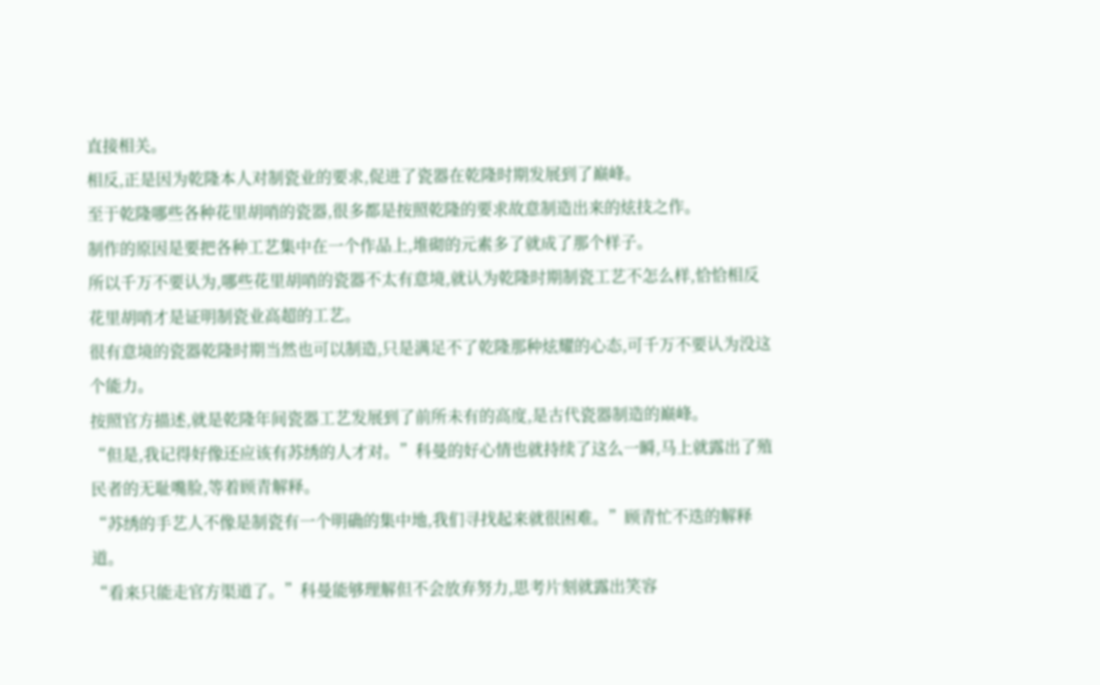直接相关。
相反,正是因为乾隆本人对制瓷业的要求,促进了瓷器在乾隆时期发展到了巅峰。
至于乾隆哪些各种花里胡哨的瓷器,很多都是按照乾隆的要求故意制造出来的炫技之作。
制作的原因是要把各种工艺集中在一个作品上,堆砌的元素多了就成了那个样子。
所以千万不要认为,哪些花里胡哨的瓷器不太有意境,就认为乾隆时期制瓷工艺不怎么样,恰恰相反花里胡哨才是证明制瓷业高超的工艺。
很有意境的瓷器乾隆时期当然也可以制造,只是满足不了乾隆那种炫耀的心态,可千万不要认为没这个能力。
按照官方描述,就是乾隆年间瓷器工艺发展到了前所未有的高度,是古代瓷器制造的巅峰。
“但是,我记得好像还应该有苏绣的人才对。”科曼的好心情也就持续了这么一瞬,马上就露出了殖民者的无耻嘴脸,等着顾青解释。
“苏绣的手艺人不像是制瓷有一个明确的集中地,我们寻找起来就很困难。”顾青忙不迭的解释道。
“看来只能走官方渠道了。”科曼能够理解但不会放弃努力,思考片刻就露出笑容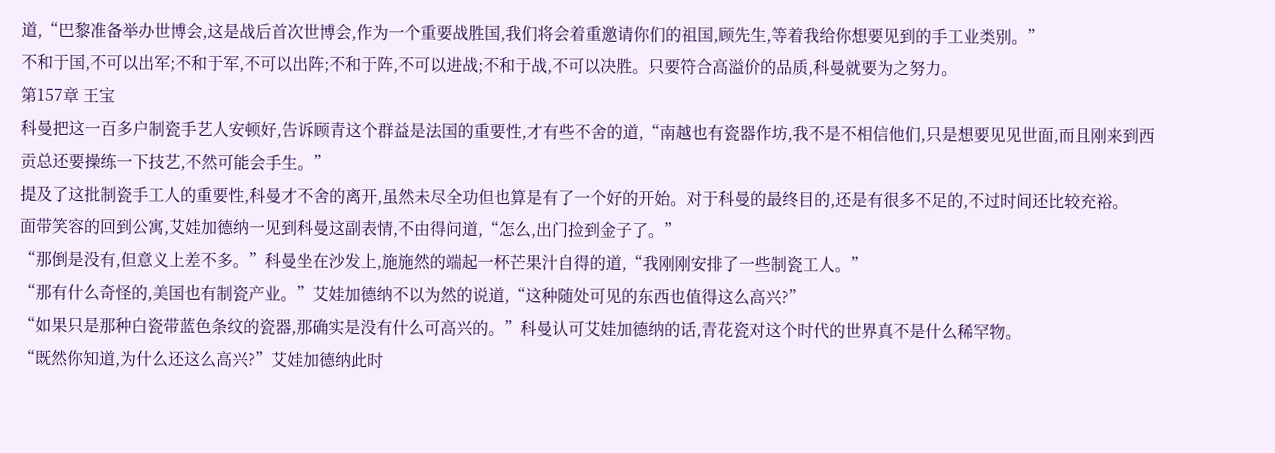道,“巴黎准备举办世博会,这是战后首次世博会,作为一个重要战胜国,我们将会着重邀请你们的祖国,顾先生,等着我给你想要见到的手工业类别。”
不和于国,不可以出军;不和于军,不可以出阵;不和于阵,不可以进战;不和于战,不可以决胜。只要符合高溢价的品质,科曼就要为之努力。
第157章 王宝
科曼把这一百多户制瓷手艺人安顿好,告诉顾青这个群益是法国的重要性,才有些不舍的道,“南越也有瓷器作坊,我不是不相信他们,只是想要见见世面,而且刚来到西贡总还要操练一下技艺,不然可能会手生。”
提及了这批制瓷手工人的重要性,科曼才不舍的离开,虽然未尽全功但也算是有了一个好的开始。对于科曼的最终目的,还是有很多不足的,不过时间还比较充裕。
面带笑容的回到公寓,艾娃加德纳一见到科曼这副表情,不由得问道,“怎么,出门捡到金子了。”
“那倒是没有,但意义上差不多。”科曼坐在沙发上,施施然的端起一杯芒果汁自得的道,“我刚刚安排了一些制瓷工人。”
“那有什么奇怪的,美国也有制瓷产业。”艾娃加德纳不以为然的说道,“这种随处可见的东西也值得这么高兴?”
“如果只是那种白瓷带蓝色条纹的瓷器,那确实是没有什么可高兴的。”科曼认可艾娃加德纳的话,青花瓷对这个时代的世界真不是什么稀罕物。
“既然你知道,为什么还这么高兴?”艾娃加德纳此时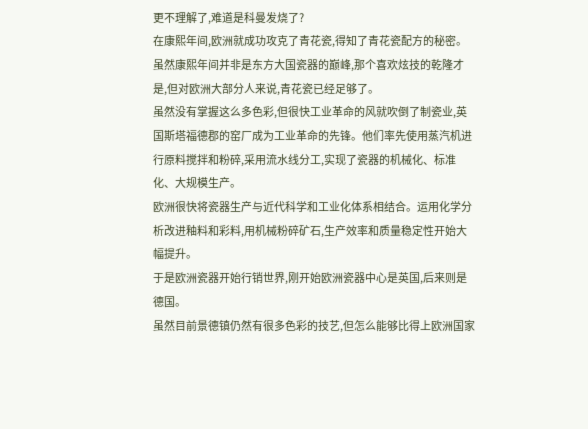更不理解了,难道是科曼发烧了?
在康熙年间,欧洲就成功攻克了青花瓷,得知了青花瓷配方的秘密。
虽然康熙年间并非是东方大国瓷器的巅峰,那个喜欢炫技的乾隆才是,但对欧洲大部分人来说,青花瓷已经足够了。
虽然没有掌握这么多色彩,但很快工业革命的风就吹倒了制瓷业,英国斯塔福德郡的窑厂成为工业革命的先锋。他们率先使用蒸汽机进行原料搅拌和粉碎,采用流水线分工,实现了瓷器的机械化、标准化、大规模生产。
欧洲很快将瓷器生产与近代科学和工业化体系相结合。运用化学分析改进釉料和彩料,用机械粉碎矿石,生产效率和质量稳定性开始大幅提升。
于是欧洲瓷器开始行销世界,刚开始欧洲瓷器中心是英国,后来则是德国。
虽然目前景德镇仍然有很多色彩的技艺,但怎么能够比得上欧洲国家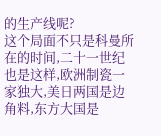的生产线呢?
这个局面不只是科曼所在的时间,二十一世纪也是这样,欧洲制瓷一家独大,美日两国是边角料,东方大国是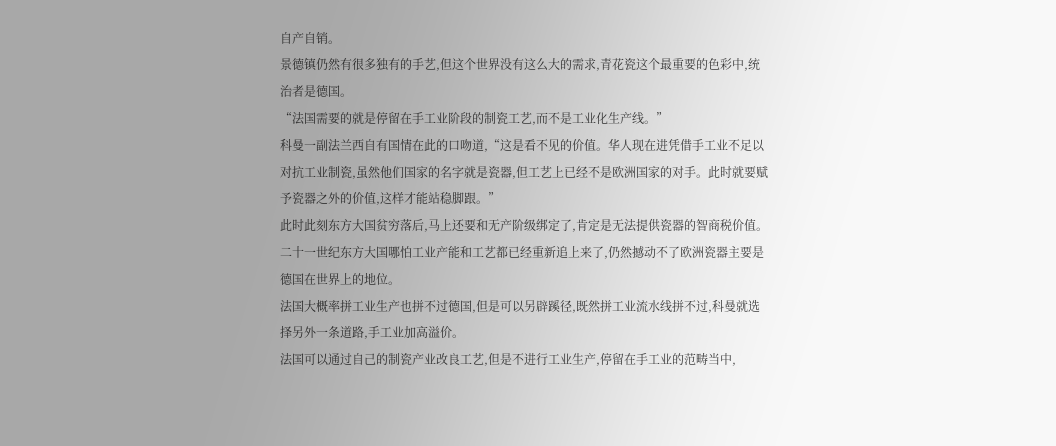自产自销。
景德镇仍然有很多独有的手艺,但这个世界没有这么大的需求,青花瓷这个最重要的色彩中,统治者是德国。
“法国需要的就是停留在手工业阶段的制瓷工艺,而不是工业化生产线。”
科曼一副法兰西自有国情在此的口吻道,“这是看不见的价值。华人现在进凭借手工业不足以对抗工业制瓷,虽然他们国家的名字就是瓷器,但工艺上已经不是欧洲国家的对手。此时就要赋予瓷器之外的价值,这样才能站稳脚跟。”
此时此刻东方大国贫穷落后,马上还要和无产阶级绑定了,肯定是无法提供瓷器的智商税价值。
二十一世纪东方大国哪怕工业产能和工艺都已经重新追上来了,仍然撼动不了欧洲瓷器主要是德国在世界上的地位。
法国大概率拼工业生产也拼不过德国,但是可以另辟蹊径,既然拼工业流水线拼不过,科曼就选择另外一条道路,手工业加高溢价。
法国可以通过自己的制瓷产业改良工艺,但是不进行工业生产,停留在手工业的范畴当中,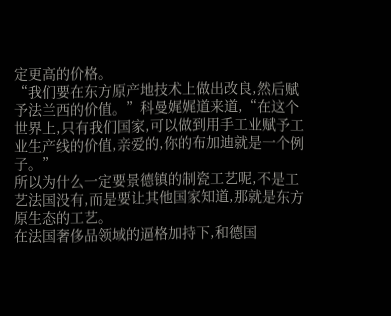定更高的价格。
“我们要在东方原产地技术上做出改良,然后赋予法兰西的价值。”科曼娓娓道来道,“在这个世界上,只有我们国家,可以做到用手工业赋予工业生产线的价值,亲爱的,你的布加迪就是一个例子。”
所以为什么一定要景德镇的制瓷工艺呢,不是工艺法国没有,而是要让其他国家知道,那就是东方原生态的工艺。
在法国奢侈品领域的逼格加持下,和德国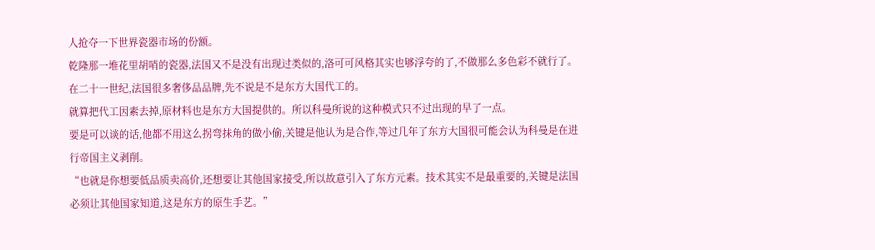人抢夺一下世界瓷器市场的份额。
乾隆那一堆花里胡哨的瓷器,法国又不是没有出现过类似的,洛可可风格其实也够浮夸的了,不做那么多色彩不就行了。
在二十一世纪,法国很多奢侈品品牌,先不说是不是东方大国代工的。
就算把代工因素去掉,原材料也是东方大国提供的。所以科曼所说的这种模式只不过出现的早了一点。
要是可以谈的话,他都不用这么拐弯抹角的做小偷,关键是他认为是合作,等过几年了东方大国很可能会认为科曼是在进行帝国主义剥削。
“也就是你想要低品质卖高价,还想要让其他国家接受,所以故意引入了东方元素。技术其实不是最重要的,关键是法国必须让其他国家知道,这是东方的原生手艺。”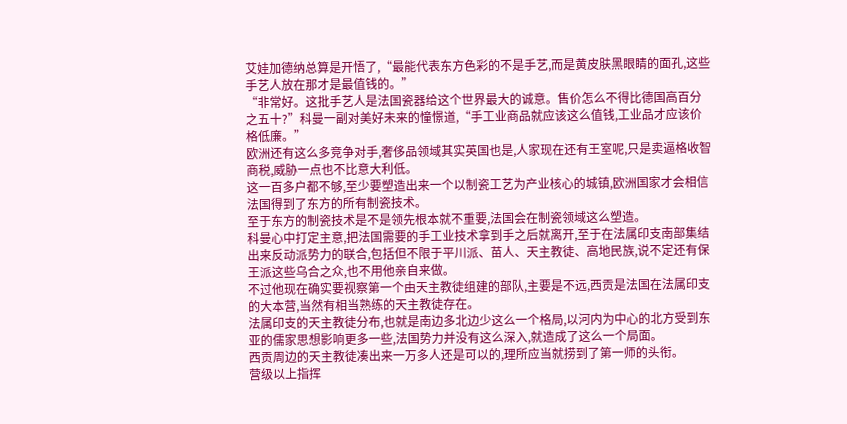艾娃加德纳总算是开悟了,“最能代表东方色彩的不是手艺,而是黄皮肤黑眼睛的面孔,这些手艺人放在那才是最值钱的。”
“非常好。这批手艺人是法国瓷器给这个世界最大的诚意。售价怎么不得比德国高百分之五十?”科曼一副对美好未来的憧憬道,“手工业商品就应该这么值钱,工业品才应该价格低廉。”
欧洲还有这么多竞争对手,奢侈品领域其实英国也是,人家现在还有王室呢,只是卖逼格收智商税,威胁一点也不比意大利低。
这一百多户都不够,至少要塑造出来一个以制瓷工艺为产业核心的城镇,欧洲国家才会相信法国得到了东方的所有制瓷技术。
至于东方的制瓷技术是不是领先根本就不重要,法国会在制瓷领域这么塑造。
科曼心中打定主意,把法国需要的手工业技术拿到手之后就离开,至于在法属印支南部集结出来反动派势力的联合,包括但不限于平川派、苗人、天主教徒、高地民族,说不定还有保王派这些乌合之众,也不用他亲自来做。
不过他现在确实要视察第一个由天主教徒组建的部队,主要是不远,西贡是法国在法属印支的大本营,当然有相当熟练的天主教徒存在。
法属印支的天主教徒分布,也就是南边多北边少这么一个格局,以河内为中心的北方受到东亚的儒家思想影响更多一些,法国势力并没有这么深入,就造成了这么一个局面。
西贡周边的天主教徒凑出来一万多人还是可以的,理所应当就捞到了第一师的头衔。
营级以上指挥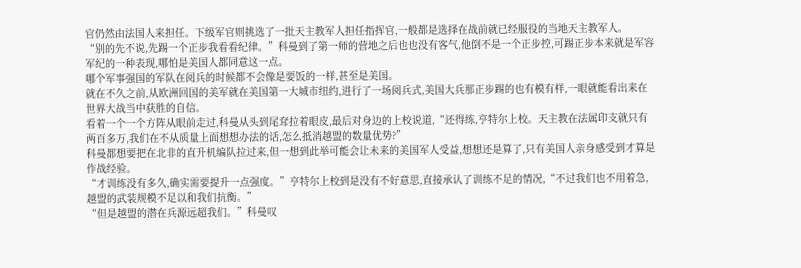官仍然由法国人来担任。下级军官则挑选了一批天主教军人担任指挥官,一般都是选择在战前就已经服役的当地天主教军人。
“别的先不说,先踢一个正步我看看纪律。”科曼到了第一师的营地之后也也没有客气,他倒不是一个正步控,可踢正步本来就是军容军纪的一种表现,哪怕是美国人都同意这一点。
哪个军事强国的军队在阅兵的时候都不会像是要饭的一样,甚至是美国。
就在不久之前,从欧洲回国的美军就在美国第一大城市纽约,进行了一场阅兵式,美国大兵那正步踢的也有模有样,一眼就能看出来在世界大战当中获胜的自信。
看着一个一个方阵从眼前走过,科曼从头到尾耷拉着眼皮,最后对身边的上校说道,“还得练,亨特尔上校。天主教在法属印支就只有两百多万,我们在不从质量上面想想办法的话,怎么抵消越盟的数量优势?”
科曼都想要把在北非的直升机编队拉过来,但一想到此举可能会让未来的美国军人受益,想想还是算了,只有美国人亲身感受到才算是作战经验。
“才训练没有多久,确实需要提升一点强度。”亨特尔上校到是没有不好意思,直接承认了训练不足的情况,“不过我们也不用着急,越盟的武装规模不足以和我们抗衡。”
“但是越盟的潜在兵源远超我们。”科曼叹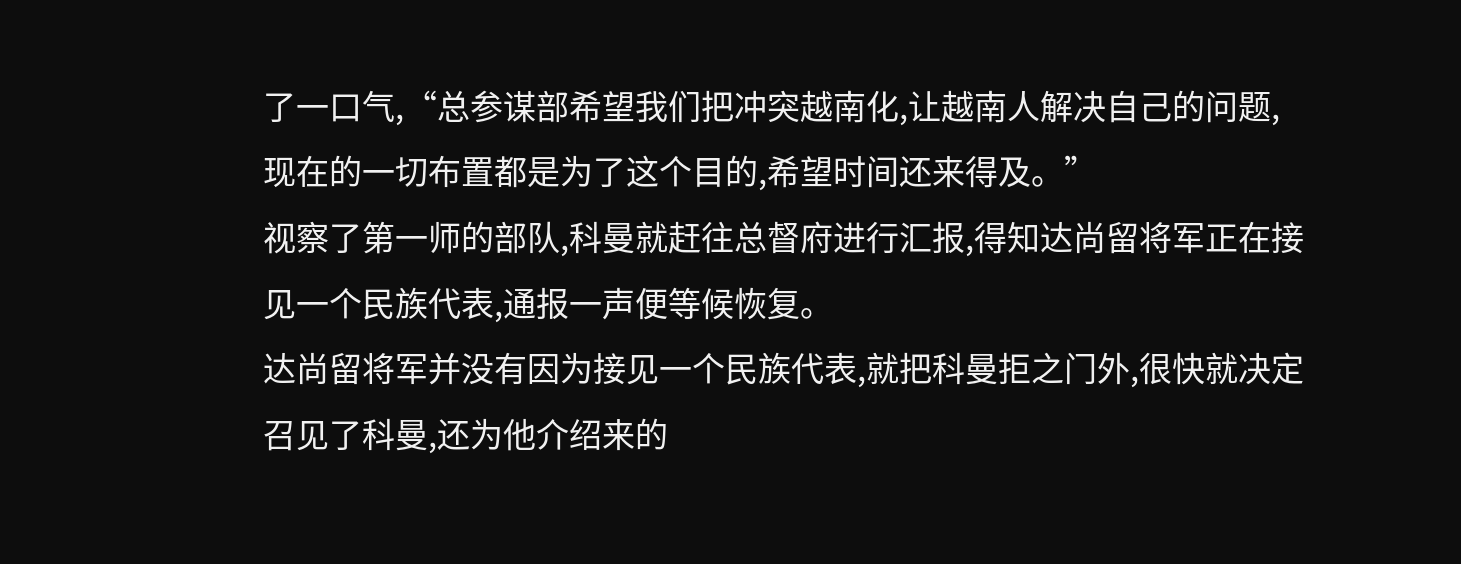了一口气,“总参谋部希望我们把冲突越南化,让越南人解决自己的问题,现在的一切布置都是为了这个目的,希望时间还来得及。”
视察了第一师的部队,科曼就赶往总督府进行汇报,得知达尚留将军正在接见一个民族代表,通报一声便等候恢复。
达尚留将军并没有因为接见一个民族代表,就把科曼拒之门外,很快就决定召见了科曼,还为他介绍来的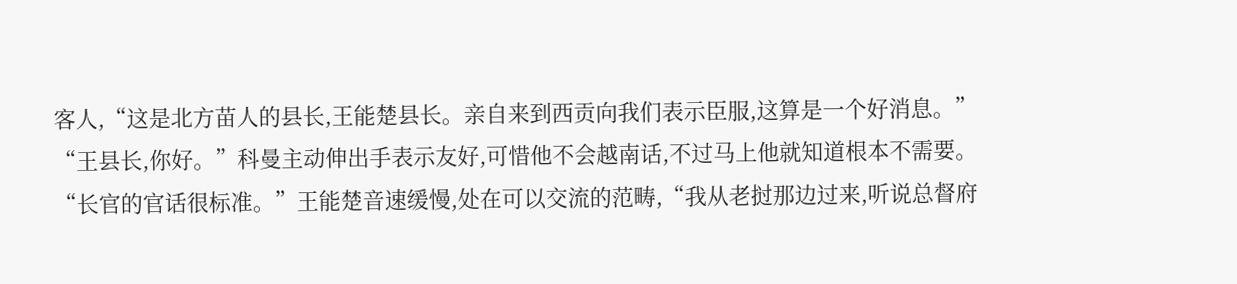客人,“这是北方苗人的县长,王能楚县长。亲自来到西贡向我们表示臣服,这算是一个好消息。”
“王县长,你好。”科曼主动伸出手表示友好,可惜他不会越南话,不过马上他就知道根本不需要。
“长官的官话很标准。”王能楚音速缓慢,处在可以交流的范畴,“我从老挝那边过来,听说总督府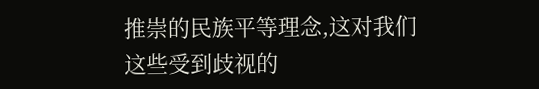推崇的民族平等理念,这对我们这些受到歧视的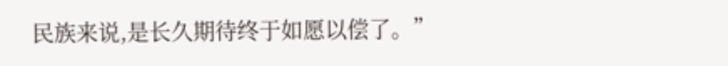民族来说,是长久期待终于如愿以偿了。”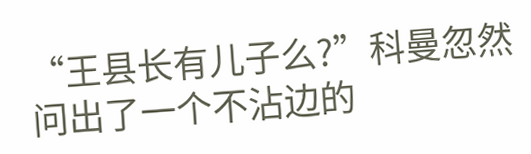“王县长有儿子么?”科曼忽然问出了一个不沾边的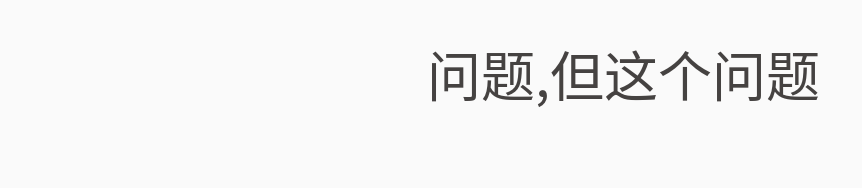问题,但这个问题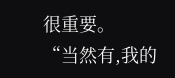很重要。
“当然有,我的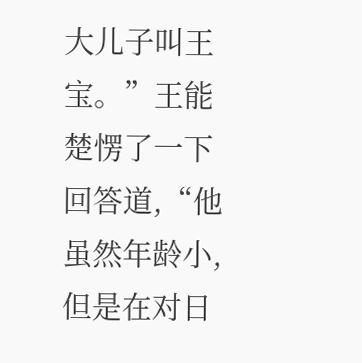大儿子叫王宝。”王能楚愣了一下回答道,“他虽然年龄小,但是在对日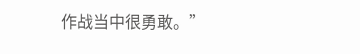作战当中很勇敢。”